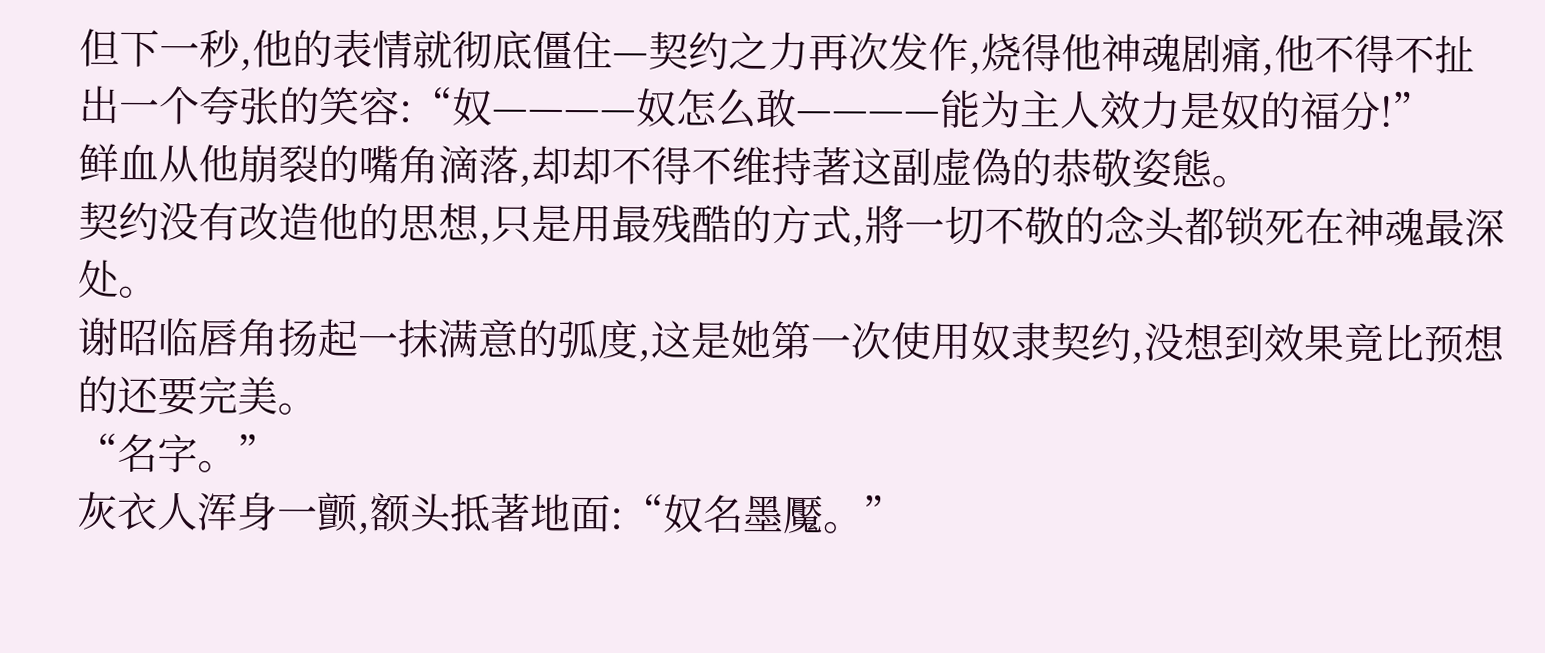但下一秒,他的表情就彻底僵住—契约之力再次发作,烧得他神魂剧痛,他不得不扯出一个夸张的笑容:“奴————奴怎么敢————能为主人效力是奴的福分!”
鲜血从他崩裂的嘴角滴落,却却不得不维持著这副虚偽的恭敬姿態。
契约没有改造他的思想,只是用最残酷的方式,將一切不敬的念头都锁死在神魂最深处。
谢昭临唇角扬起一抹满意的弧度,这是她第一次使用奴隶契约,没想到效果竟比预想的还要完美。
“名字。”
灰衣人浑身一颤,额头抵著地面:“奴名墨魘。”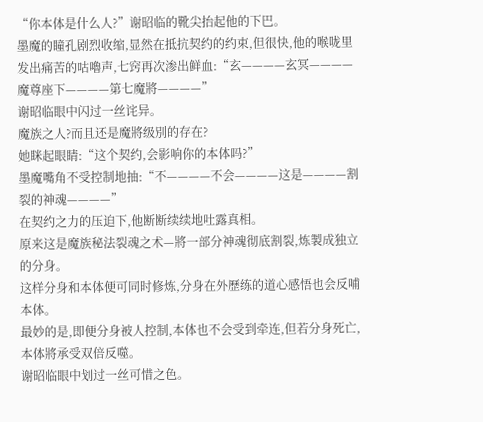“你本体是什么人?”谢昭临的靴尖抬起他的下巴。
墨魔的瞳孔剧烈收缩,显然在抵抗契约的约束,但很快,他的喉咙里发出痛苦的咕嚕声,七窍再次渗出鲜血:“玄————玄冥————魔尊座下————第七魔將————”
谢昭临眼中闪过一丝诧异。
魔族之人?而且还是魔將级別的存在?
她眯起眼睛:“这个契约,会影响你的本体吗?”
墨魔嘴角不受控制地抽:“不————不会————这是————割裂的神魂————”
在契约之力的压迫下,他断断续续地吐露真相。
原来这是魔族秘法裂魂之术—將一部分神魂彻底割裂,炼製成独立的分身。
这样分身和本体便可同时修炼,分身在外歷练的道心感悟也会反哺本体。
最妙的是,即便分身被人控制,本体也不会受到牵连,但若分身死亡,本体將承受双倍反噬。
谢昭临眼中划过一丝可惜之色。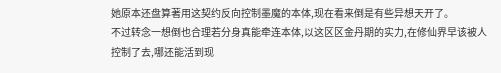她原本还盘算著用这契约反向控制墨魔的本体,现在看来倒是有些异想天开了。
不过转念一想倒也合理若分身真能牵连本体,以这区区金丹期的实力,在修仙界早该被人控制了去,哪还能活到现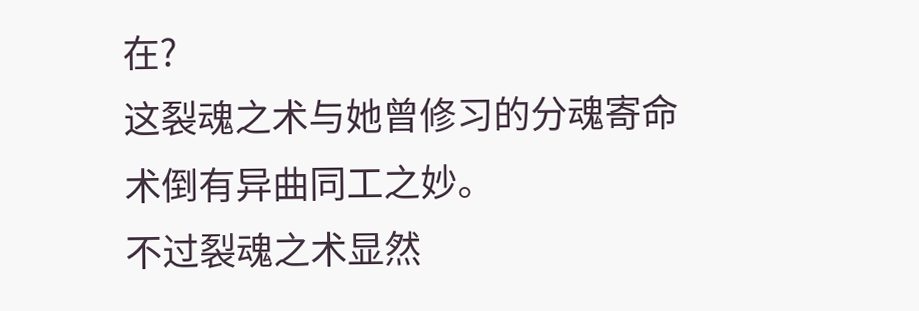在?
这裂魂之术与她曾修习的分魂寄命术倒有异曲同工之妙。
不过裂魂之术显然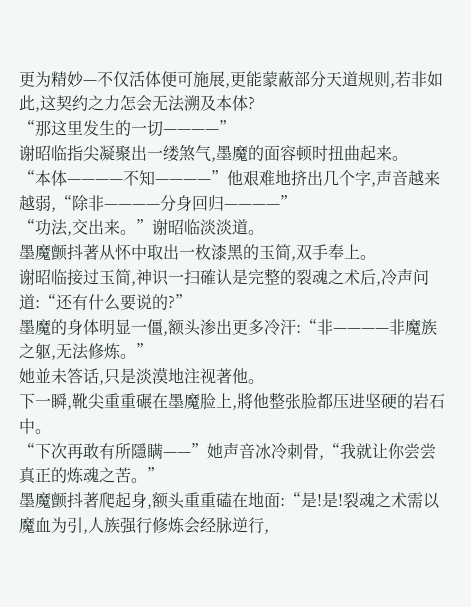更为精妙—不仅活体便可施展,更能蒙蔽部分天道规则,若非如此,这契约之力怎会无法溯及本体?
“那这里发生的一切————”
谢昭临指尖凝聚出一缕煞气,墨魔的面容顿时扭曲起来。
“本体————不知————”他艰难地挤出几个字,声音越来越弱,“除非————分身回归————”
“功法,交出来。”谢昭临淡淡道。
墨魔颤抖著从怀中取出一枚漆黑的玉简,双手奉上。
谢昭临接过玉简,神识一扫確认是完整的裂魂之术后,冷声问道:“还有什么要说的?”
墨魔的身体明显一僵,额头渗出更多冷汗:“非————非魔族之躯,无法修炼。”
她並未答话,只是淡漠地注视著他。
下一瞬,靴尖重重碾在墨魔脸上,將他整张脸都压进坚硬的岩石中。
“下次再敢有所隱瞒——”她声音冰冷刺骨,“我就让你尝尝真正的炼魂之苦。”
墨魔颤抖著爬起身,额头重重磕在地面:“是!是!裂魂之术需以魔血为引,人族强行修炼会经脉逆行,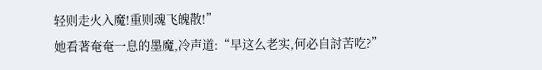轻则走火入魔!重则魂飞魄散!”
她看著奄奄一息的墨魔,冷声道:“早这么老实,何必自討苦吃?”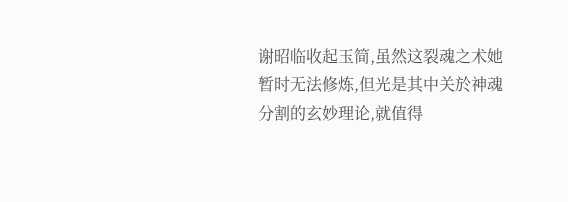谢昭临收起玉简,虽然这裂魂之术她暂时无法修炼,但光是其中关於神魂分割的玄妙理论,就值得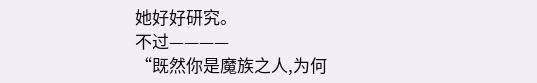她好好研究。
不过————
“既然你是魔族之人,为何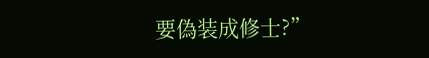要偽装成修士?”